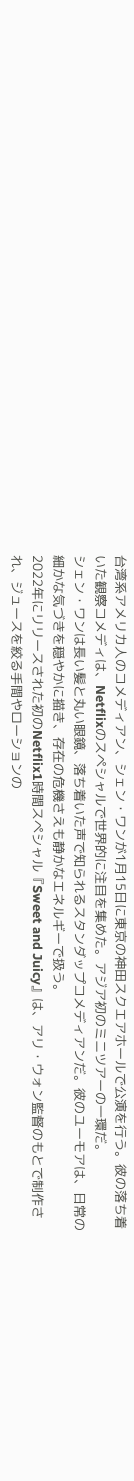台湾系アメリカ人のコメディアン、シェン・ワンが1月15日に東京の神田スクエアホールで公演を行う。彼の落ち着いた観察コメディは、Netflixのスペシャルで世界的に注目を集めた。アジア初のミニツアーの一環だ。
シェン・ワンは長い髪と丸い眼鏡、落ち着いた声で知られるスタンダップコメディアンだ。彼のユーモアは、日常の細かな気づきを穏やかに描き、存在の危機さえも静かなエネルギーで扱う。
2022年にリリースされた初のNetflix1時間スペシャル『Sweet and Juicy』は、アリ・ウォン監督のもとで制作され、ジュースを絞る手間やローションの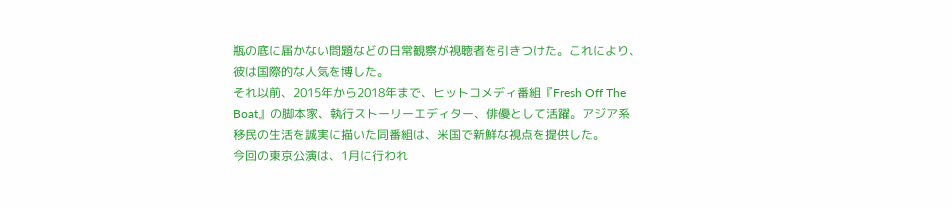瓶の底に届かない問題などの日常観察が視聴者を引きつけた。これにより、彼は国際的な人気を博した。
それ以前、2015年から2018年まで、ヒットコメディ番組『Fresh Off The Boat』の脚本家、執行ストーリーエディター、俳優として活躍。アジア系移民の生活を誠実に描いた同番組は、米国で新鮮な視点を提供した。
今回の東京公演は、1月に行われ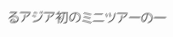るアジア初のミニツアーの一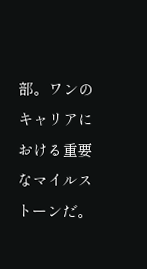部。ワンのキャリアにおける重要なマイルストーンだ。